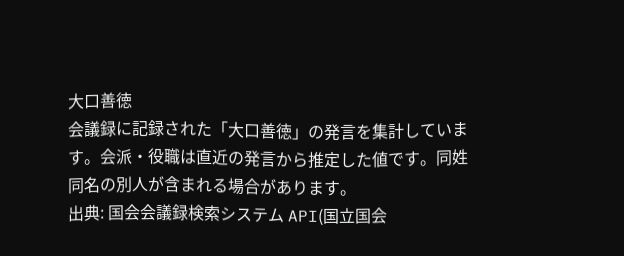大口善徳
会議録に記録された「大口善徳」の発言を集計しています。会派・役職は直近の発言から推定した値です。同姓同名の別人が含まれる場合があります。
出典: 国会会議録検索システム API(国立国会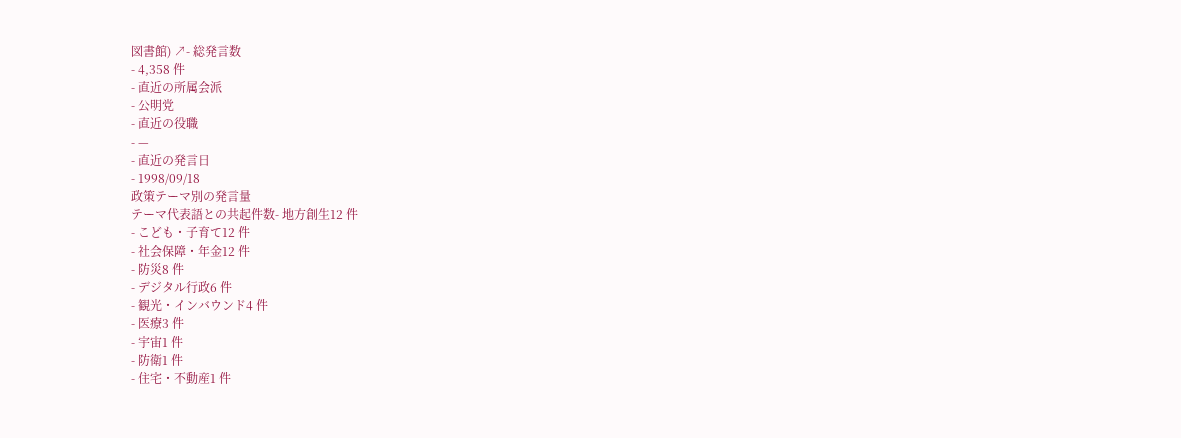図書館) ↗- 総発言数
- 4,358 件
- 直近の所属会派
- 公明党
- 直近の役職
- —
- 直近の発言日
- 1998/09/18
政策テーマ別の発言量
テーマ代表語との共起件数- 地方創生12 件
- こども・子育て12 件
- 社会保障・年金12 件
- 防災8 件
- デジタル行政6 件
- 観光・インバウンド4 件
- 医療3 件
- 宇宙1 件
- 防衛1 件
- 住宅・不動産1 件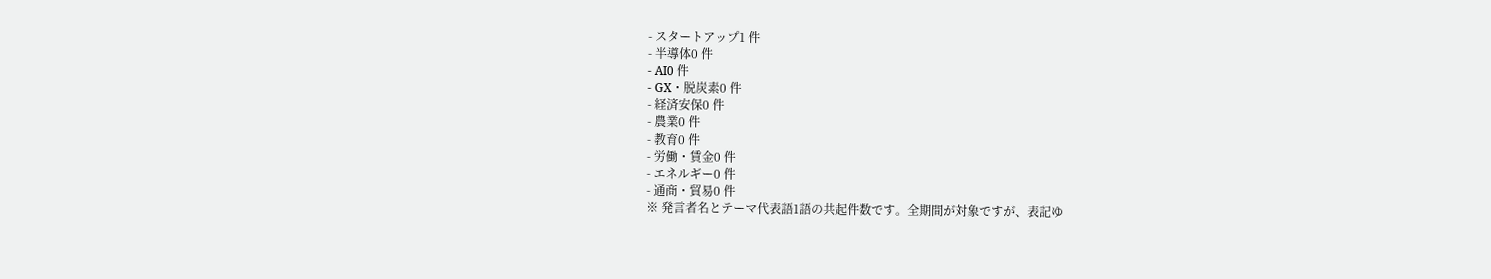- スタートアップ1 件
- 半導体0 件
- AI0 件
- GX・脱炭素0 件
- 経済安保0 件
- 農業0 件
- 教育0 件
- 労働・賃金0 件
- エネルギー0 件
- 通商・貿易0 件
※ 発言者名とテーマ代表語1語の共起件数です。全期間が対象ですが、表記ゆ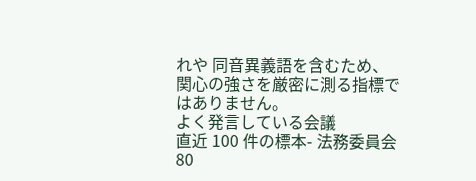れや 同音異義語を含むため、関心の強さを厳密に測る指標ではありません。
よく発言している会議
直近 100 件の標本- 法務委員会80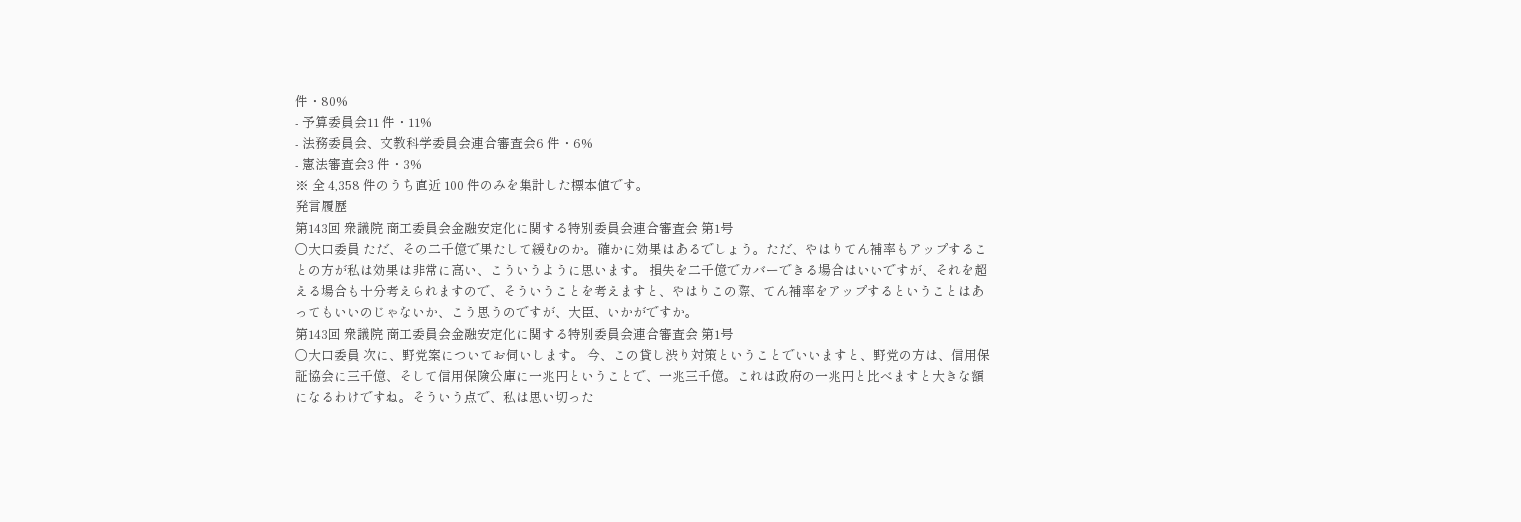件・80%
- 予算委員会11 件・11%
- 法務委員会、文教科学委員会連合審査会6 件・6%
- 憲法審査会3 件・3%
※ 全 4,358 件のうち直近 100 件のみを集計した標本値です。
発言履歴
第143回 衆議院 商工委員会金融安定化に関する特別委員会連合審査会 第1号
○大口委員 ただ、その二千億で果たして緩むのか。確かに効果はあるでしょう。ただ、やはりてん補率もアップすることの方が私は効果は非常に高い、こういうように思います。 損失を二千億でカバーできる場合はいいですが、それを超える場合も十分考えられますので、そういうことを考えますと、やはりこの際、てん補率をアップするということはあってもいいのじゃないか、こう思うのですが、大臣、いかがですか。
第143回 衆議院 商工委員会金融安定化に関する特別委員会連合審査会 第1号
○大口委員 次に、野党案についてお伺いします。 今、この貸し渋り対策ということでいいますと、野党の方は、信用保証協会に三千億、そして信用保険公庫に一兆円ということで、一兆三千億。これは政府の一兆円と比べますと大きな額になるわけですね。そういう点で、私は思い切った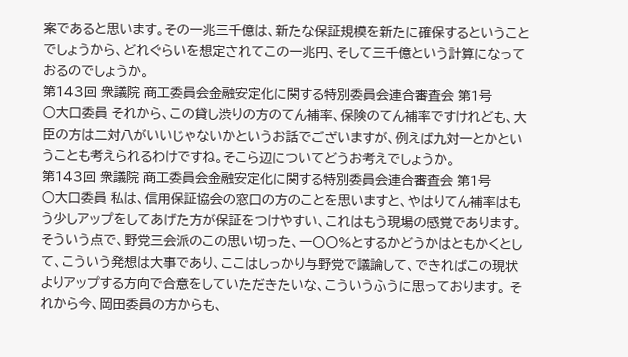案であると思います。その一兆三千億は、新たな保証規模を新たに確保するということでしょうから、どれぐらいを想定されてこの一兆円、そして三千億という計算になっておるのでしょうか。
第143回 衆議院 商工委員会金融安定化に関する特別委員会連合審査会 第1号
○大口委員 それから、この貸し渋りの方のてん補率、保険のてん補率ですけれども、大臣の方は二対八がいいじゃないかというお話でございますが、例えば九対一とかということも考えられるわけですね。そこら辺についてどうお考えでしょうか。
第143回 衆議院 商工委員会金融安定化に関する特別委員会連合審査会 第1号
○大口委員 私は、信用保証協会の窓口の方のことを思いますと、やはりてん補率はもう少しアップをしてあげた方が保証をつけやすい、これはもう現場の感覚であります。そういう点で、野党三会派のこの思い切った、一〇〇%とするかどうかはともかくとして、こういう発想は大事であり、ここはしっかり与野党で議論して、できればこの現状よりアップする方向で合意をしていただきたいな、こういうふうに思っております。 それから今、岡田委員の方からも、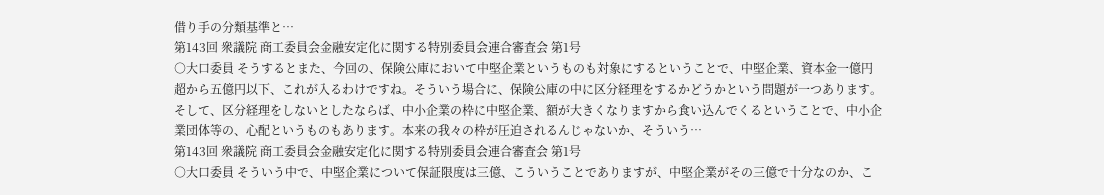借り手の分類基準と…
第143回 衆議院 商工委員会金融安定化に関する特別委員会連合審査会 第1号
○大口委員 そうするとまた、今回の、保険公庫において中堅企業というものも対象にするということで、中堅企業、資本金一億円超から五億円以下、これが入るわけですね。そういう場合に、保険公庫の中に区分経理をするかどうかという問題が一つあります。そして、区分経理をしないとしたならば、中小企業の枠に中堅企業、額が大きくなりますから食い込んでくるということで、中小企業団体等の、心配というものもあります。本来の我々の枠が圧迫されるんじゃないか、そういう…
第143回 衆議院 商工委員会金融安定化に関する特別委員会連合審査会 第1号
○大口委員 そういう中で、中堅企業について保証限度は三億、こういうことでありますが、中堅企業がその三億で十分なのか、こ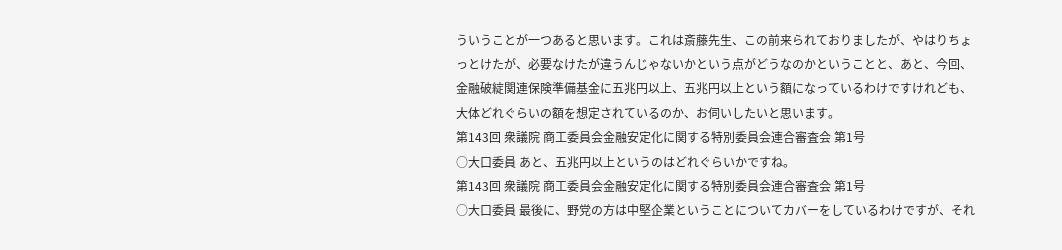ういうことが一つあると思います。これは斎藤先生、この前来られておりましたが、やはりちょっとけたが、必要なけたが違うんじゃないかという点がどうなのかということと、あと、今回、金融破綻関連保険準備基金に五兆円以上、五兆円以上という額になっているわけですけれども、大体どれぐらいの額を想定されているのか、お伺いしたいと思います。
第143回 衆議院 商工委員会金融安定化に関する特別委員会連合審査会 第1号
○大口委員 あと、五兆円以上というのはどれぐらいかですね。
第143回 衆議院 商工委員会金融安定化に関する特別委員会連合審査会 第1号
○大口委員 最後に、野党の方は中堅企業ということについてカバーをしているわけですが、それ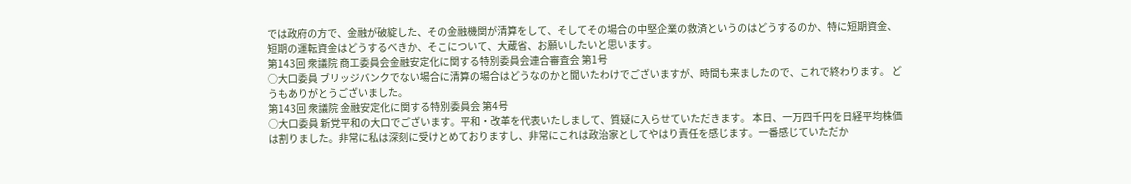では政府の方で、金融が破綻した、その金融機関が清算をして、そしてその場合の中堅企業の救済というのはどうするのか、特に短期資金、短期の運転資金はどうするべきか、そこについて、大蔵省、お願いしたいと思います。
第143回 衆議院 商工委員会金融安定化に関する特別委員会連合審査会 第1号
○大口委員 ブリッジバンクでない場合に清算の場合はどうなのかと聞いたわけでございますが、時間も来ましたので、これで終わります。 どうもありがとうございました。
第143回 衆議院 金融安定化に関する特別委員会 第4号
○大口委員 新党平和の大口でございます。平和・改革を代表いたしまして、質疑に入らせていただきます。 本日、一万四千円を日経平均株価は割りました。非常に私は深刻に受けとめておりますし、非常にこれは政治家としてやはり責任を感じます。一番感じていただか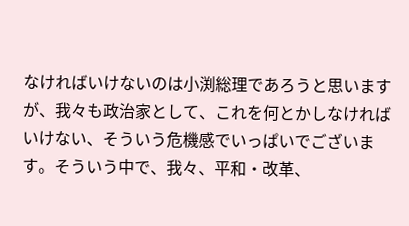なければいけないのは小渕総理であろうと思いますが、我々も政治家として、これを何とかしなければいけない、そういう危機感でいっぱいでございます。そういう中で、我々、平和・改革、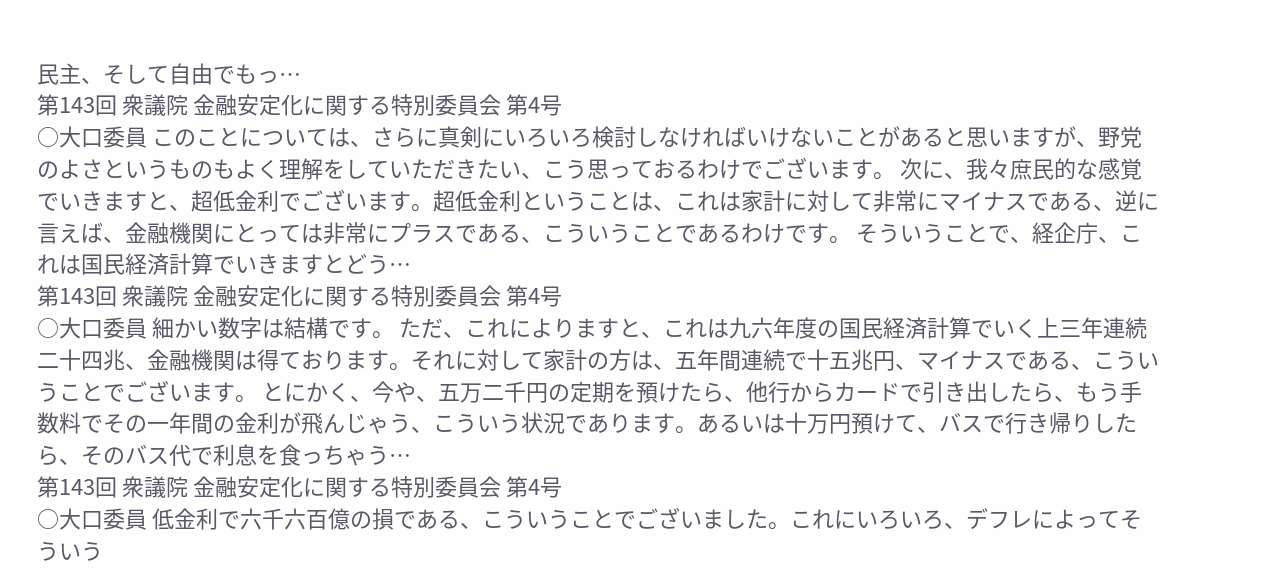民主、そして自由でもっ…
第143回 衆議院 金融安定化に関する特別委員会 第4号
○大口委員 このことについては、さらに真剣にいろいろ検討しなければいけないことがあると思いますが、野党のよさというものもよく理解をしていただきたい、こう思っておるわけでございます。 次に、我々庶民的な感覚でいきますと、超低金利でございます。超低金利ということは、これは家計に対して非常にマイナスである、逆に言えば、金融機関にとっては非常にプラスである、こういうことであるわけです。 そういうことで、経企庁、これは国民経済計算でいきますとどう…
第143回 衆議院 金融安定化に関する特別委員会 第4号
○大口委員 細かい数字は結構です。 ただ、これによりますと、これは九六年度の国民経済計算でいく上三年連続二十四兆、金融機関は得ております。それに対して家計の方は、五年間連続で十五兆円、マイナスである、こういうことでございます。 とにかく、今や、五万二千円の定期を預けたら、他行からカードで引き出したら、もう手数料でその一年間の金利が飛んじゃう、こういう状況であります。あるいは十万円預けて、バスで行き帰りしたら、そのバス代で利息を食っちゃう…
第143回 衆議院 金融安定化に関する特別委員会 第4号
○大口委員 低金利で六千六百億の損である、こういうことでございました。これにいろいろ、デフレによってそういう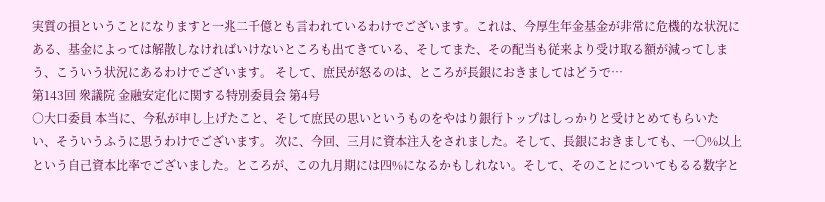実質の損ということになりますと一兆二千億とも言われているわけでございます。これは、今厚生年金基金が非常に危機的な状況にある、基金によっては解散しなければいけないところも出てきている、そしてまた、その配当も従来より受け取る額が減ってしまう、こういう状況にあるわけでございます。 そして、庶民が怒るのは、ところが長銀におきましてはどうで…
第143回 衆議院 金融安定化に関する特別委員会 第4号
○大口委員 本当に、今私が申し上げたこと、そして庶民の思いというものをやはり銀行トップはしっかりと受けとめてもらいたい、そういうふうに思うわけでございます。 次に、今回、三月に資本注入をされました。そして、長銀におきましても、一〇%以上という自己資本比率でございました。ところが、この九月期には四%になるかもしれない。そして、そのことについてもるる数字と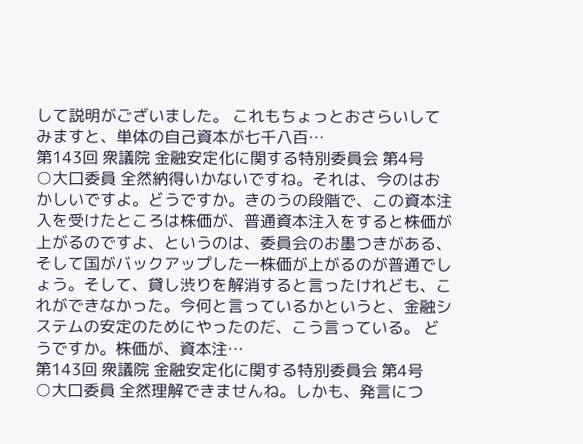して説明がございました。 これもちょっとおさらいしてみますと、単体の自己資本が七千八百…
第143回 衆議院 金融安定化に関する特別委員会 第4号
○大口委員 全然納得いかないですね。それは、今のはおかしいですよ。どうですか。きのうの段階で、この資本注入を受けたところは株価が、普通資本注入をすると株価が上がるのですよ、というのは、委員会のお墨つきがある、そして国がバックアップした一株価が上がるのが普通でしょう。そして、貸し渋りを解消すると言ったけれども、これができなかった。今何と言っているかというと、金融システムの安定のためにやったのだ、こう言っている。 どうですか。株価が、資本注…
第143回 衆議院 金融安定化に関する特別委員会 第4号
○大口委員 全然理解できませんね。しかも、発言につ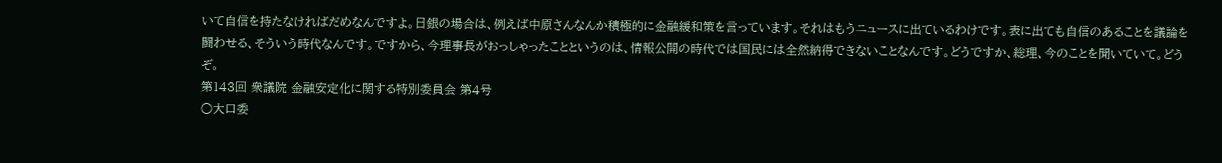いて自信を持たなければだめなんですよ。日銀の場合は、例えば中原さんなんか積極的に金融緩和策を言っています。それはもうニュースに出ているわけです。表に出ても自信のあることを議論を闘わせる、そういう時代なんです。ですから、今理事長がおっしゃったことというのは、情報公開の時代では国民には全然納得できないことなんです。どうですか、総理、今のことを聞いていて。どうぞ。
第143回 衆議院 金融安定化に関する特別委員会 第4号
○大口委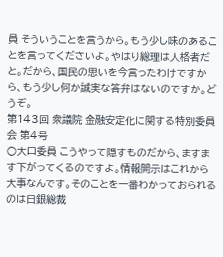員 そういうことを言うから。もう少し味のあることを言ってくださいよ。やはり総理は人格者だと。だから、国民の思いを今言ったわけですから、もう少し何か誠実な答弁はないのですか。どうぞ。
第143回 衆議院 金融安定化に関する特別委員会 第4号
○大口委員 こうやって隠すものだから、ますます下がってくるのですよ。情報開示はこれから大事なんです。そのことを一番わかっておられるのは日銀総裁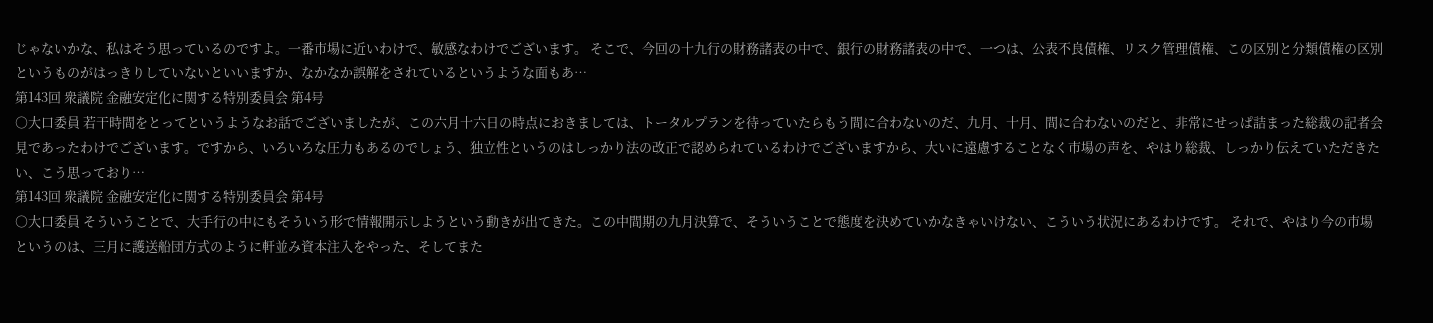じゃないかな、私はそう思っているのですよ。一番市場に近いわけで、敏感なわけでございます。 そこで、今回の十九行の財務諸表の中で、銀行の財務諸表の中で、一つは、公表不良債権、リスク管理債権、この区別と分類債権の区別というものがはっきりしていないといいますか、なかなか誤解をされているというような面もあ…
第143回 衆議院 金融安定化に関する特別委員会 第4号
○大口委員 若干時間をとってというようなお話でございましたが、この六月十六日の時点におきましては、トータルプランを待っていたらもう間に合わないのだ、九月、十月、間に合わないのだと、非常にせっぱ詰まった総裁の記者会見であったわけでございます。ですから、いろいろな圧力もあるのでしょう、独立性というのはしっかり法の改正で認められているわけでございますから、大いに遠慮することなく市場の声を、やはり総裁、しっかり伝えていただきたい、こう思っており…
第143回 衆議院 金融安定化に関する特別委員会 第4号
○大口委員 そういうことで、大手行の中にもそういう形で情報開示しようという動きが出てきた。この中間期の九月決算で、そういうことで態度を決めていかなきゃいけない、こういう状況にあるわけです。 それで、やはり今の市場というのは、三月に護送船団方式のように軒並み資本注入をやった、そしてまた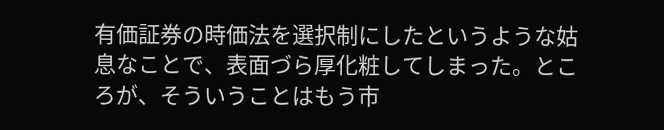有価証券の時価法を選択制にしたというような姑息なことで、表面づら厚化粧してしまった。ところが、そういうことはもう市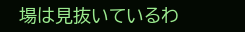場は見抜いているわ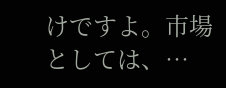けですよ。市場としては、…